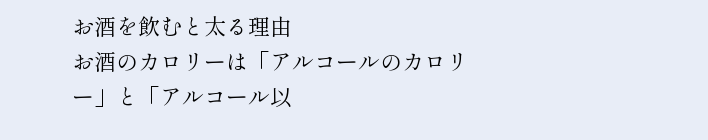お酒を飲むと太る理由
お酒のカロリーは「アルコールのカロリー」と「アルコール以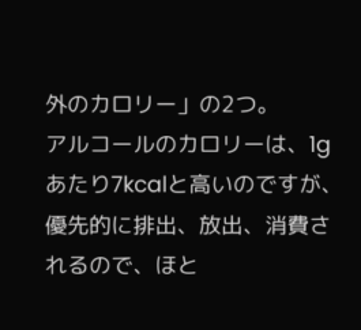外のカロリー」の2つ。
アルコールのカロリーは、1gあたり7kcalと高いのですが、優先的に排出、放出、消費されるので、ほと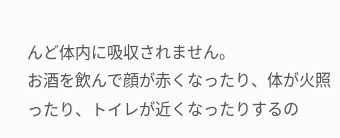んど体内に吸収されません。
お酒を飲んで顔が赤くなったり、体が火照ったり、トイレが近くなったりするの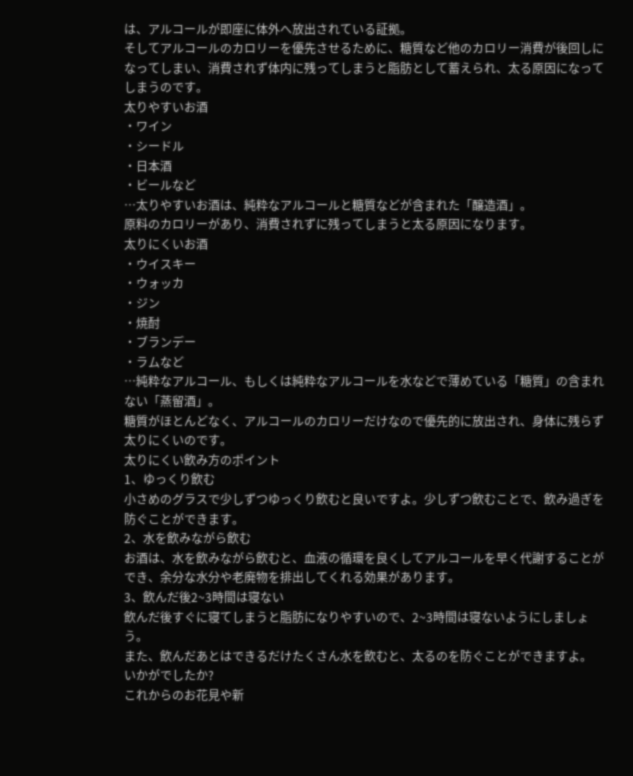は、アルコールが即座に体外へ放出されている証拠。
そしてアルコールのカロリーを優先させるために、糖質など他のカロリー消費が後回しになってしまい、消費されず体内に残ってしまうと脂肪として蓄えられ、太る原因になってしまうのです。
太りやすいお酒
・ワイン
・シードル
・日本酒
・ビールなど
…太りやすいお酒は、純粋なアルコールと糖質などが含まれた「醸造酒」。
原料のカロリーがあり、消費されずに残ってしまうと太る原因になります。
太りにくいお酒
・ウイスキー
・ウォッカ
・ジン
・焼酎
・ブランデー
・ラムなど
…純粋なアルコール、もしくは純粋なアルコールを水などで薄めている「糖質」の含まれない「蒸留酒」。
糖質がほとんどなく、アルコールのカロリーだけなので優先的に放出され、身体に残らず太りにくいのです。
太りにくい飲み方のポイント
1、ゆっくり飲む
小さめのグラスで少しずつゆっくり飲むと良いですよ。少しずつ飲むことで、飲み過ぎを防ぐことができます。
2、水を飲みながら飲む
お酒は、水を飲みながら飲むと、血液の循環を良くしてアルコールを早く代謝することができ、余分な水分や老廃物を排出してくれる効果があります。
3、飲んだ後2~3時間は寝ない
飲んだ後すぐに寝てしまうと脂肪になりやすいので、2~3時間は寝ないようにしましょう。
また、飲んだあとはできるだけたくさん水を飲むと、太るのを防ぐことができますよ。
いかがでしたか?
これからのお花見や新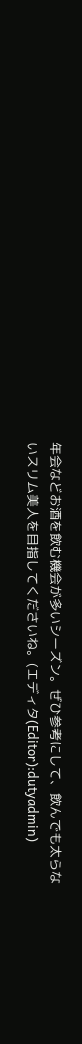年会などお酒を飲む機会が多いシーズン。ぜひ参考にして、飲んでも太らないスリム美人を目指してくださいね。(エディタ(Editor):dutyadmin)